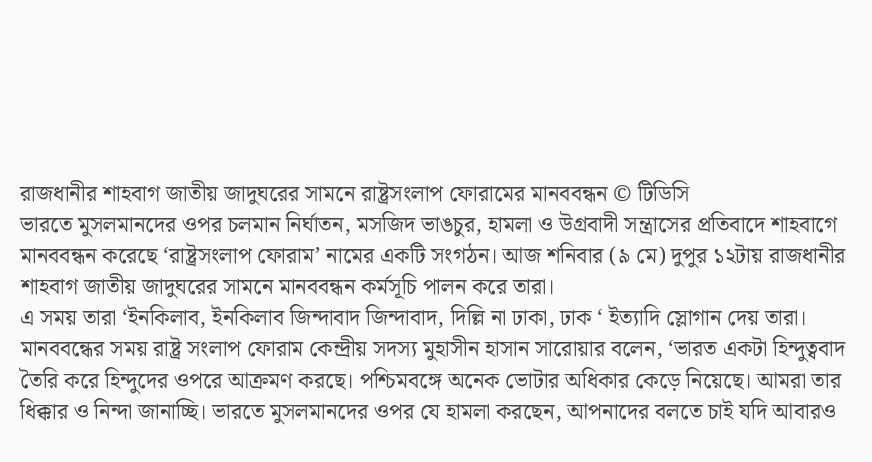রাজধানীর শাহবাগ জাতীয় জাদুঘরের সামনে রাষ্ট্রসংলাপ ফোরামের মানববন্ধন © টিডিসি
ভারতে মুসলমানদের ওপর চলমান নির্ঘাতন, মসজিদ ভাঙচুর, হামলা ও উগ্রবাদী সন্ত্রাসের প্রতিবাদে শাহবাগে মানববন্ধন করেছে ‘রাষ্ট্রসংলাপ ফোরাম’ নামের একটি সংগঠন। আজ শনিবার (৯ মে) দুপুর ১২টায় রাজধানীর শাহবাগ জাতীয় জাদুঘরের সামনে মানববন্ধন কর্মসূচি পালন করে তারা।
এ সময় তারা ‘ইনকিলাব, ইনকিলাব জিন্দাবাদ জিন্দাবাদ, দিল্লি না ঢাকা, ঢাক ‘ ইত্যাদি স্লোগান দেয় তারা।
মানববন্ধের সময় রাষ্ট্র সংলাপ ফোরাম কেন্দ্রীয় সদস্য মুহাসীন হাসান সারোয়ার বলেন, ‘ভারত একটা হিন্দুত্ববাদ তৈরি করে হিন্দুদের ওপরে আক্রমণ করছে। পশ্চিমবঙ্গে অনেক ভোটার অধিকার কেড়ে নিয়েছে। আমরা তার ধিক্কার ও নিন্দা জানাচ্ছি। ভারতে মুসলমানদের ওপর যে হামলা করছেন, আপনাদের বলতে চাই যদি আবারও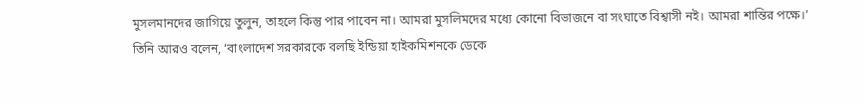মুসলমানদের জাগিয়ে তুলুন, তাহলে কিন্তু পার পাবেন না। আমরা মুসলিমদের মধ্যে কোনো বিভাজনে বা সংঘাতে বিশ্বাসী নই। আমরা শান্তির পক্ষে।’
তিনি আরও বলেন, ‘বাংলাদেশ সরকারকে বলছি ইন্ডিয়া হাইকমিশনকে ডেকে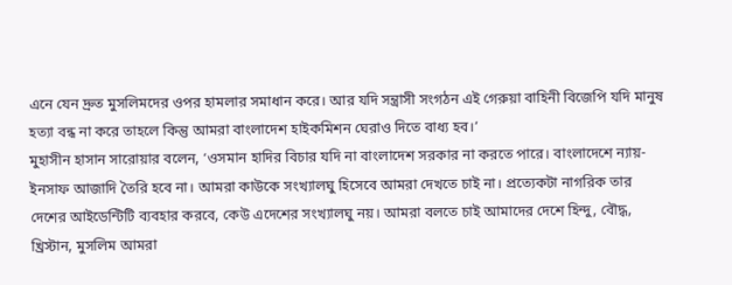এনে যেন দ্রুত মুসলিমদের ওপর হামলার সমাধান করে। আর যদি সন্ত্রাসী সংগঠন এই গেরুয়া বাহিনী বিজেপি যদি মানুষ হত্যা বন্ধ না করে তাহলে কিন্তু আমরা বাংলাদেশ হাইকমিশন ঘেরাও দিতে বাধ্য হব।’
মুহাসীন হাসান সারোয়ার বলেন, ‘ওসমান হাদির বিচার যদি না বাংলাদেশ সরকার না করতে পারে। বাংলাদেশে ন্যায়-ইনসাফ আজাদি তৈরি হবে না। আমরা কাউকে সংখ্যালঘু হিসেবে আমরা দেখতে চাই না। প্রত্যেকটা নাগরিক তার দেশের আইডেন্টিটি ব্যবহার করবে, কেউ এদেশের সংখ্যালঘু নয়। আমরা বলতে চাই আমাদের দেশে হিন্দু, বৌদ্ধ, খ্রিস্টান, মুসলিম আমরা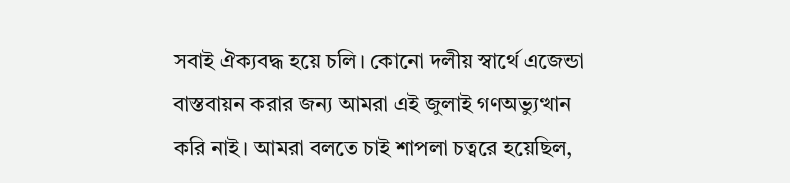সবাই ঐক্যবদ্ধ হয়ে চলি। কোনো দলীয় স্বার্থে এজেন্ডা বাস্তবায়ন করার জন্য আমরা এই জুলাই গণঅভ্যুত্থান করি নাই। আমরা বলতে চাই শাপলা চত্বরে হয়েছিল,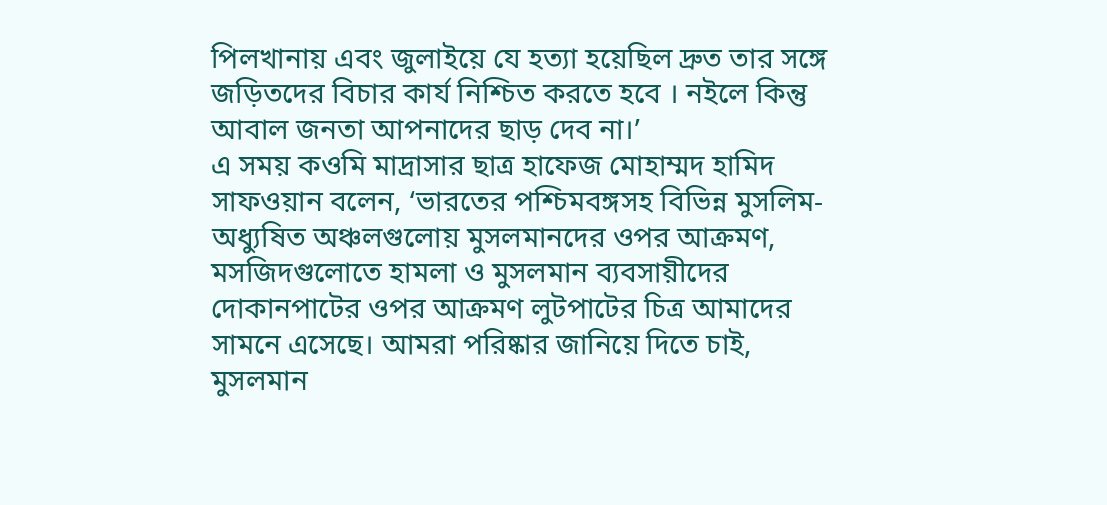পিলখানায় এবং জুলাইয়ে যে হত্যা হয়েছিল দ্রুত তার সঙ্গে জড়িতদের বিচার কার্য নিশ্চিত করতে হবে । নইলে কিন্তু আবাল জনতা আপনাদের ছাড় দেব না।’
এ সময় কওমি মাদ্রাসার ছাত্র হাফেজ মোহাম্মদ হামিদ সাফওয়ান বলেন, ‘ভারতের পশ্চিমবঙ্গসহ বিভিন্ন মুসলিম-অধ্যুষিত অঞ্চলগুলোয় মুসলমানদের ওপর আক্রমণ, মসজিদগুলোতে হামলা ও মুসলমান ব্যবসায়ীদের দোকানপাটের ওপর আক্রমণ লুটপাটের চিত্র আমাদের সামনে এসেছে। আমরা পরিষ্কার জানিয়ে দিতে চাই, মুসলমান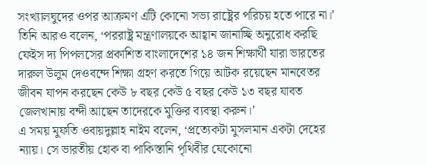সংখ্যালঘুদের ওপর আক্রমণ এটি কোনো সভ্য রাষ্ট্রের পরিচয় হতে পারে না।’
তিনি আরও বলেন, ‘পররাষ্ট্র মন্ত্রণালয়কে আহ্বান জানাচ্ছি অনুরোধ করছি ফেইস দ্য পিপলসের প্রকাশিত বাংলাদেশের ১৪ জন শিক্ষার্থী যারা ভারতের দারুল উলুম দেওবন্দে শিক্ষা গ্রহণ করতে গিয়ে আটক রয়েছেন মানবেতর জীবন যাপন করছেন কেউ ৮ বছর কেউ ৫ বছর কেউ ১৩ বছর যাবত জেলখানায় বন্দী আছেন তাদেরকে মুক্তির ব্যবস্থা করুন।’
এ সময় মুফতি ওবায়দুল্লাহ নাইম বলেন, ‘প্রত্যেকটা মুসলমান একটা দেহের ন্যায়। সে ভারতীয় হোক বা পাকিস্তানি পৃথিবীর যেকোনো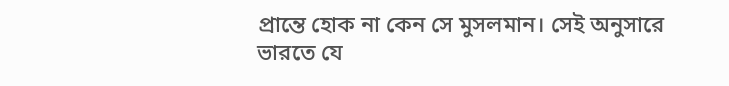প্রান্তে হোক না কেন সে মুসলমান। সেই অনুসারে ভারতে যে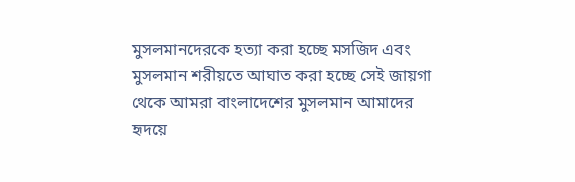মুসলমানদেরকে হত্যা করা হচ্ছে মসজিদ এবং মুসলমান শরীয়তে আঘাত করা হচ্ছে সেই জায়গা থেকে আমরা বাংলাদেশের মুসলমান আমাদের হৃদয়ে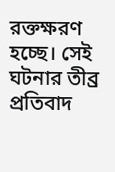রক্তক্ষরণ হচ্ছে। সেই ঘটনার তীব্র প্রতিবাদ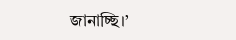জানাচ্ছি।’